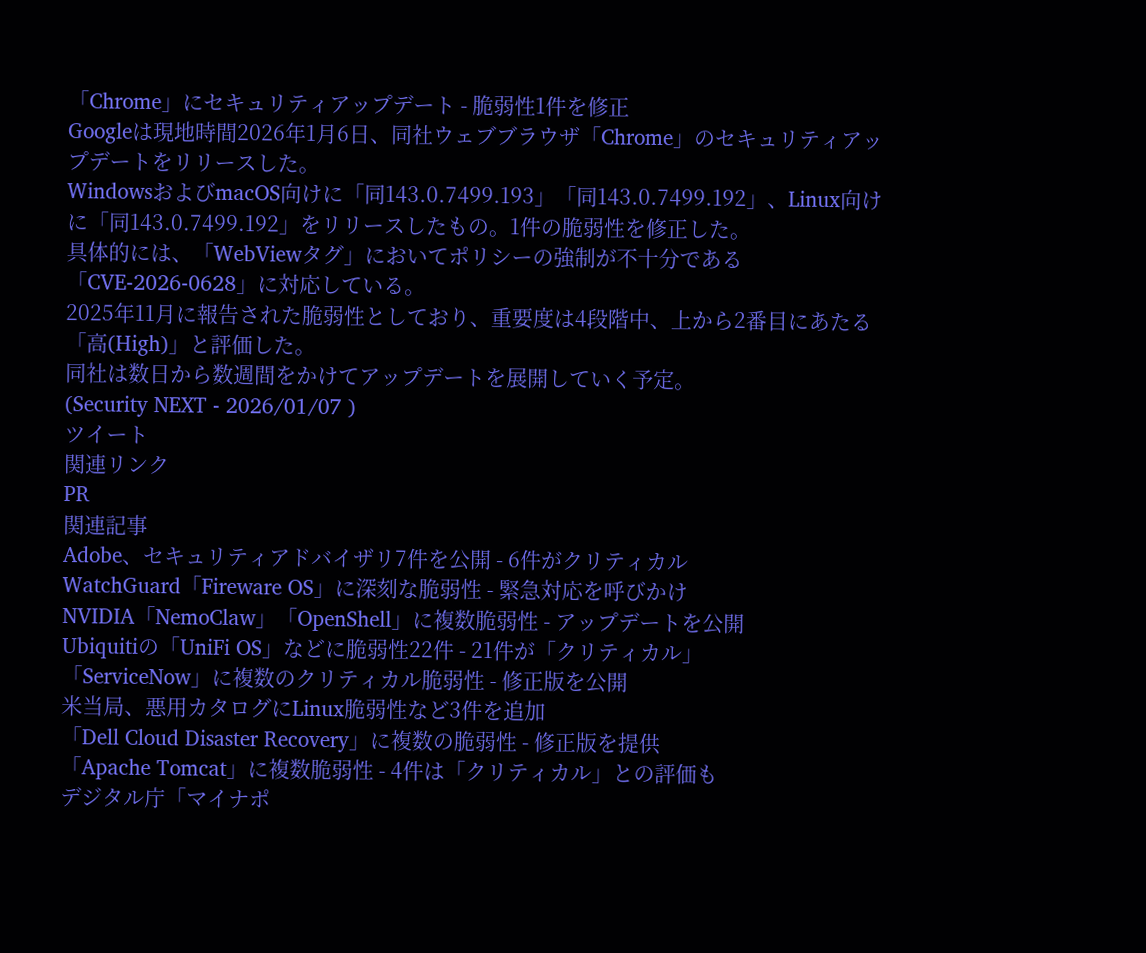「Chrome」にセキュリティアップデート - 脆弱性1件を修正
Googleは現地時間2026年1月6日、同社ウェブブラウザ「Chrome」のセキュリティアップデートをリリースした。
WindowsおよびmacOS向けに「同143.0.7499.193」「同143.0.7499.192」、Linux向けに「同143.0.7499.192」をリリースしたもの。1件の脆弱性を修正した。
具体的には、「WebViewタグ」においてポリシーの強制が不十分である「CVE-2026-0628」に対応している。
2025年11月に報告された脆弱性としており、重要度は4段階中、上から2番目にあたる「高(High)」と評価した。
同社は数日から数週間をかけてアップデートを展開していく予定。
(Security NEXT - 2026/01/07 )
ツイート
関連リンク
PR
関連記事
Adobe、セキュリティアドバイザリ7件を公開 - 6件がクリティカル
WatchGuard「Fireware OS」に深刻な脆弱性 - 緊急対応を呼びかけ
NVIDIA「NemoClaw」「OpenShell」に複数脆弱性 - アップデートを公開
Ubiquitiの「UniFi OS」などに脆弱性22件 - 21件が「クリティカル」
「ServiceNow」に複数のクリティカル脆弱性 - 修正版を公開
米当局、悪用カタログにLinux脆弱性など3件を追加
「Dell Cloud Disaster Recovery」に複数の脆弱性 - 修正版を提供
「Apache Tomcat」に複数脆弱性 - 4件は「クリティカル」との評価も
デジタル庁「マイナポ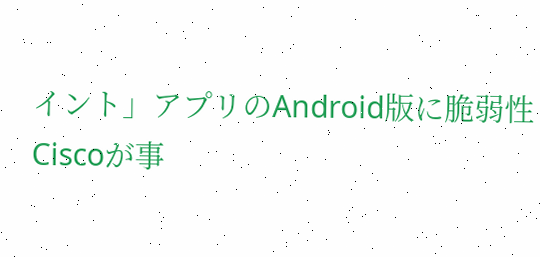イント」アプリのAndroid版に脆弱性
Ciscoが事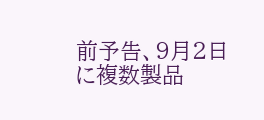前予告、9月2日に複数製品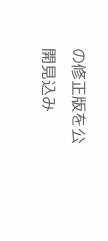の修正版を公開見込み